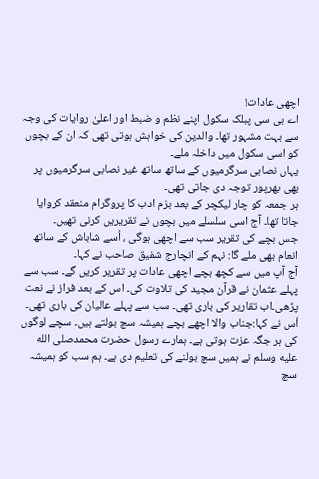اچھی عادات!
اے بی سی پبلک سکول اپنے نظم و ضبط اور اعلیٰ روایات کی وجہ سے بہت مشہور تھا۔ والدین کی خواہش ہوتی تھی کہ ان کے بچوں کو اسی سکول میں داخلہ ملے۔
یہاں نصابی سرگرمیوں کے ساتھ ساتھ غیر نصابی سرگرمیوں پر بھی بھرپور توجہ دی جاتی تھی۔
ہر جمعہ کو چار لیکچر کے بعد بزم ادب کا پروگرام منعقد کروایا جاتا تھا۔ آج اسی سلسلے میں بچوں نے تقریریں کرنی تھیں۔
جس بچے کی تقریر سب سے اچھی ہوگی ، اُسے شاباش کے ساتھ انعام بھی ملے گا: نہم کے انچارج شفیق صاحب نے کہا۔
آج آپ میں سے کچھ بچے اچھی عادات پر تقریر کریں گے۔ سب سے پہلے عثمان نے قرآن مجید کی تلاوت کی۔ اس کے بعد فراز نے نعت پڑھی۔اب تقاریر کی باری تھی۔ سب سے پہلے عالیان کی باری تھی۔
اْس نے کہا:جناب والا اچھے بچے ہمیشہ سچ بولتے ہیں۔ سچے لوگوں کی ہر جگہ عزت ہوتی ہے۔ ہمارے رسول حضرت محمدصلى الله عليه وسلم نے ہمیں سچ بولنے کی تعلیم دی ہے۔ ہم سب کو ہمیشہ سچ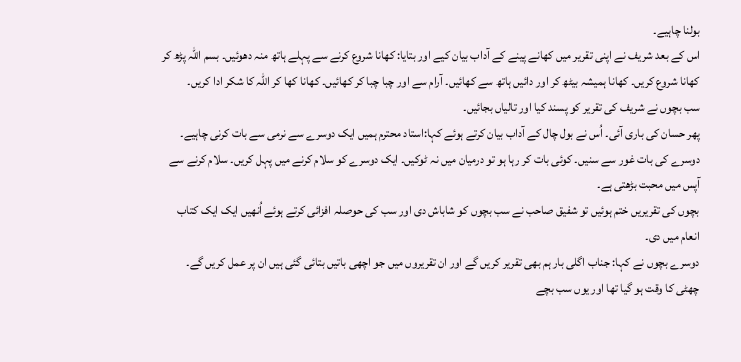بولنا چاہیے۔
اس کے بعد شریف نے اپنی تقریر میں کھانے پینے کے آداب بیان کیے اور بتایا: کھانا شروع کرنے سے پہلے ہاتھ منہ دھوئیں۔ بسم اللہ پڑھ کر کھانا شروع کریں۔ کھانا ہمیشہ بیٹھ کر اور دائیں ہاتھ سے کھائیں۔ آرام سے اور چبا چبا کر کھائیں۔ کھانا کھا کر اللہ کا شکر ادا کریں۔
سب بچوں نے شریف کی تقریر کو پسند کیا اور تالیاں بجائیں۔
پھر حسان کی باری آئی۔ اُس نے بول چال کے آداب بیان کرتے ہوئے کہا:استاد محترم ہمیں ایک دوسرے سے نرمی سے بات کرنی چاہیے۔ دوسرے کی بات غور سے سنیں۔ کوئی بات کر رہا ہو تو درمیان میں نہ ٹوکیں۔ ایک دوسرے کو سلام کرنے میں پہل کریں۔ سلام کرنے سے آپس میں محبت بڑھتی ہے۔
بچوں کی تقریریں ختم ہوئیں تو شفیق صاحب نے سب بچوں کو شاباش دی اور سب کی حوصلہ افزائی کرتے ہوئے اُنھیں ایک ایک کتاب انعام میں دی۔
دوسرے بچوں نے کہا: جناب اگلی بار ہم بھی تقریر کریں گے اور ان تقریروں میں جو اچھی باتیں بتائی گئی ہیں ان پر عمل کریں گے۔
چھٹی کا وقت ہو گیا تھا اور یوں سب بچے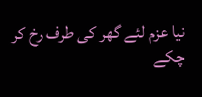نیا عزم لئے گھر کی طرف رخ کر چکے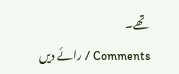تھے۔
Comments / رائے دیں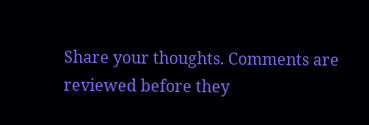Share your thoughts. Comments are reviewed before they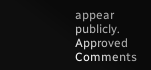appear publicly.
Approved Comments